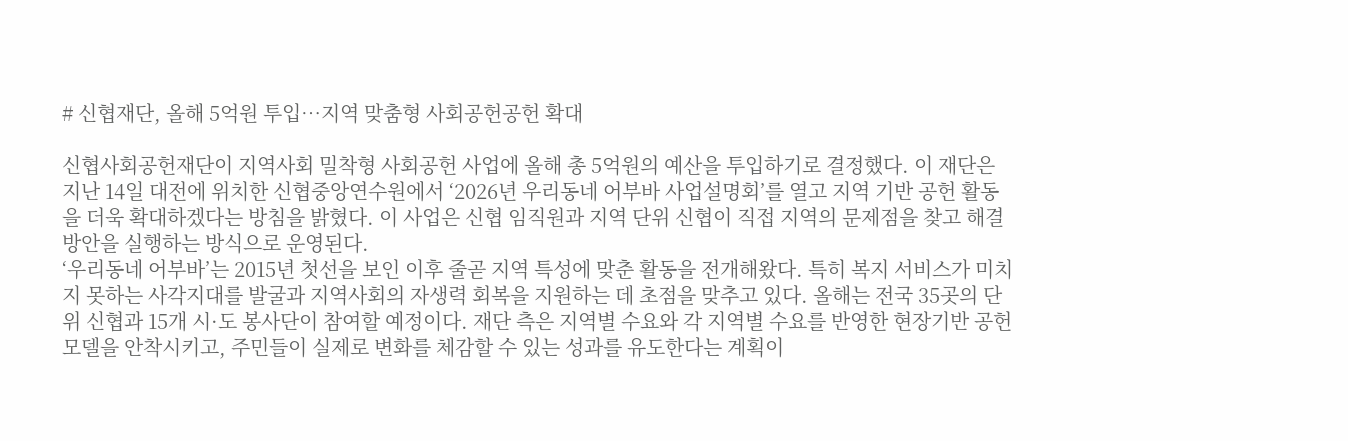# 신협재단, 올해 5억원 투입…지역 맞춤형 사회공헌공헌 확대

신협사회공헌재단이 지역사회 밀착형 사회공헌 사업에 올해 총 5억원의 예산을 투입하기로 결정했다. 이 재단은 지난 14일 대전에 위치한 신협중앙연수원에서 ‘2026년 우리동네 어부바 사업설명회’를 열고 지역 기반 공헌 활동을 더욱 확대하겠다는 방침을 밝혔다. 이 사업은 신협 임직원과 지역 단위 신협이 직접 지역의 문제점을 찾고 해결 방안을 실행하는 방식으로 운영된다.
‘우리동네 어부바’는 2015년 첫선을 보인 이후 줄곧 지역 특성에 맞춘 활동을 전개해왔다. 특히 복지 서비스가 미치지 못하는 사각지대를 발굴과 지역사회의 자생력 회복을 지원하는 데 초점을 맞추고 있다. 올해는 전국 35곳의 단위 신협과 15개 시·도 봉사단이 참여할 예정이다. 재단 측은 지역별 수요와 각 지역별 수요를 반영한 현장기반 공헌 모델을 안착시키고, 주민들이 실제로 변화를 체감할 수 있는 성과를 유도한다는 계획이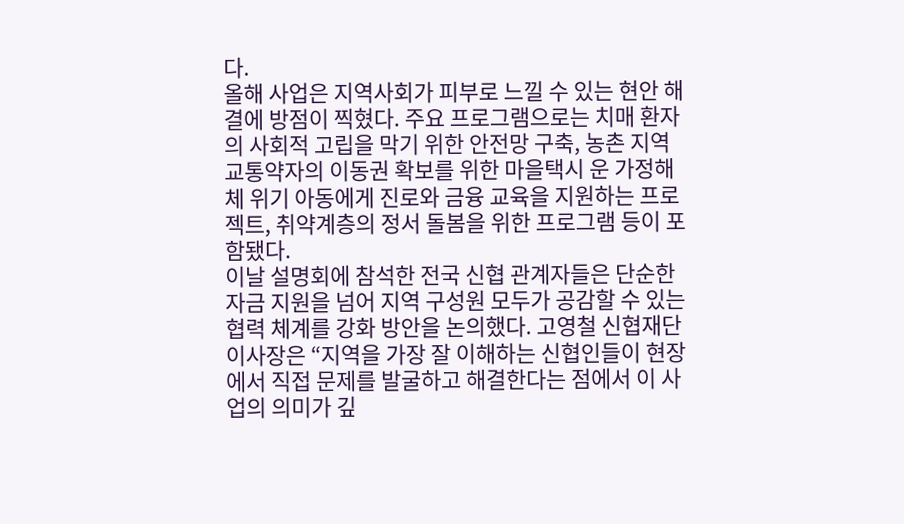다.
올해 사업은 지역사회가 피부로 느낄 수 있는 현안 해결에 방점이 찍혔다. 주요 프로그램으로는 치매 환자의 사회적 고립을 막기 위한 안전망 구축, 농촌 지역 교통약자의 이동권 확보를 위한 마을택시 운 가정해체 위기 아동에게 진로와 금융 교육을 지원하는 프로젝트, 취약계층의 정서 돌봄을 위한 프로그램 등이 포함됐다.
이날 설명회에 참석한 전국 신협 관계자들은 단순한 자금 지원을 넘어 지역 구성원 모두가 공감할 수 있는 협력 체계를 강화 방안을 논의했다. 고영철 신협재단 이사장은 “지역을 가장 잘 이해하는 신협인들이 현장에서 직접 문제를 발굴하고 해결한다는 점에서 이 사업의 의미가 깊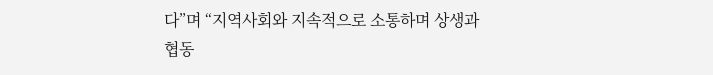다”며 “지역사회와 지속적으로 소통하며 상생과 협동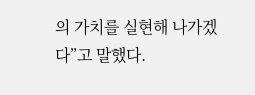의 가치를 실현해 나가겠다”고 말했다.